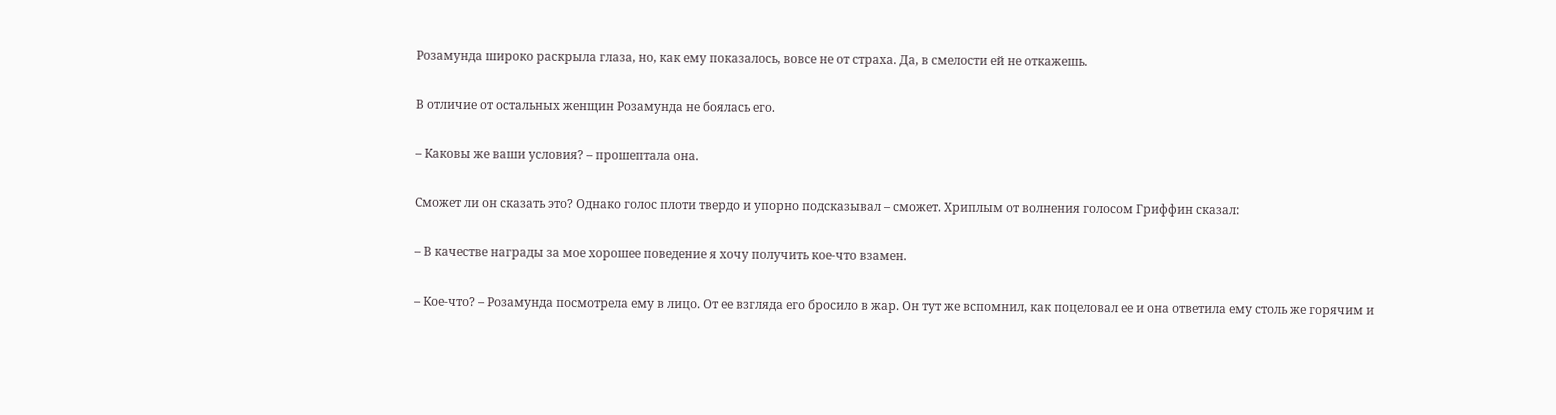Розамунда широко раскрыла глаза, но, как ему показалось, вовсе не от страха. Да, в смелости ей не откажешь.

В отличие от остальных женщин Розамунда не боялась его.

– Каковы же ваши условия? – прошептала она.

Сможет ли он сказать это? Однако голос плоти твердо и упорно подсказывал – сможет. Хриплым от волнения голосом Гриффин сказал:

– В качестве награды за мое хорошее поведение я хочу получить кое-что взамен.

– Кое-что? – Розамунда посмотрела ему в лицо. От ее взгляда его бросило в жар. Он тут же вспомнил, как поцеловал ее и она ответила ему столь же горячим и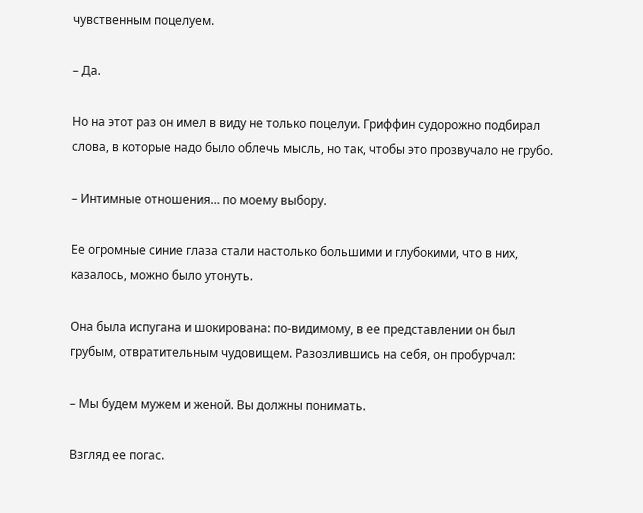чувственным поцелуем.

– Да.

Но на этот раз он имел в виду не только поцелуи. Гриффин судорожно подбирал слова, в которые надо было облечь мысль, но так, чтобы это прозвучало не грубо.

– Интимные отношения… по моему выбору.

Ее огромные синие глаза стали настолько большими и глубокими, что в них, казалось, можно было утонуть.

Она была испугана и шокирована: по-видимому, в ее представлении он был грубым, отвратительным чудовищем. Разозлившись на себя, он пробурчал:

– Мы будем мужем и женой. Вы должны понимать.

Взгляд ее погас.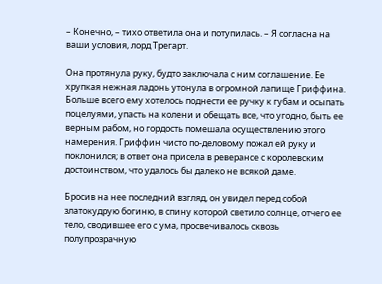– Конечно, – тихо ответила она и потупилась. – Я согласна на ваши условия, лорд Трегарт.

Она протянула руку, будто заключала с ним соглашение. Ее хрупкая нежная ладонь утонула в огромной лапище Гриффина. Больше всего ему хотелось поднести ее ручку к губам и осыпать поцелуями, упасть на колени и обещать все, что угодно, быть ее верным рабом, но гордость помешала осуществлению этого намерения. Гриффин чисто по-деловому пожал ей руку и поклонился; в ответ она присела в реверансе с королевским достоинством, что удалось бы далеко не всякой даме.

Бросив на нее последний взгляд, он увидел перед собой златокудрую богиню, в спину которой светило солнце, отчего ее тело, сводившее его с ума, просвечивалось сквозь полупрозрачную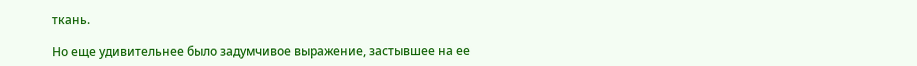ткань.

Но еще удивительнее было задумчивое выражение, застывшее на ее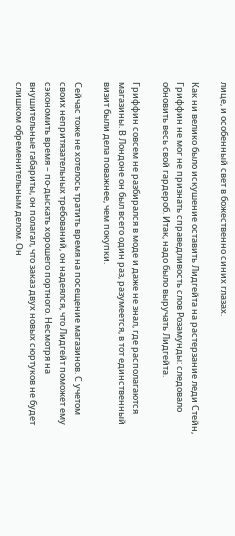лице, и особенный свет в божественно синих глазах.

Как ни велико было искушение оставить Лидгейта на растерзание леди Стейн, Гриффин не мог не признать справедливость слов Розамунды: следовало обновить весь свой гардероб. Итак, надо было выручать Лидгейта.

Гриффин совсем не разбирался в моде и даже не знал, где располагаются магазины. В Лондоне он был всего один раз, разумеется, в тот единственный визит были дела поважнее, чем покупки.

Сейчас тоже не хотелось тратить время на посещение магазинов. С учетом своих непритязательных требований, он надеялся, что Лидгейт поможет ему сэкономить время – по-дыскать хорошего портного. Несмотря на внушительные габариты, он полагал, что заказ двух новых сюртуков не будет слишком обременительным делом. Он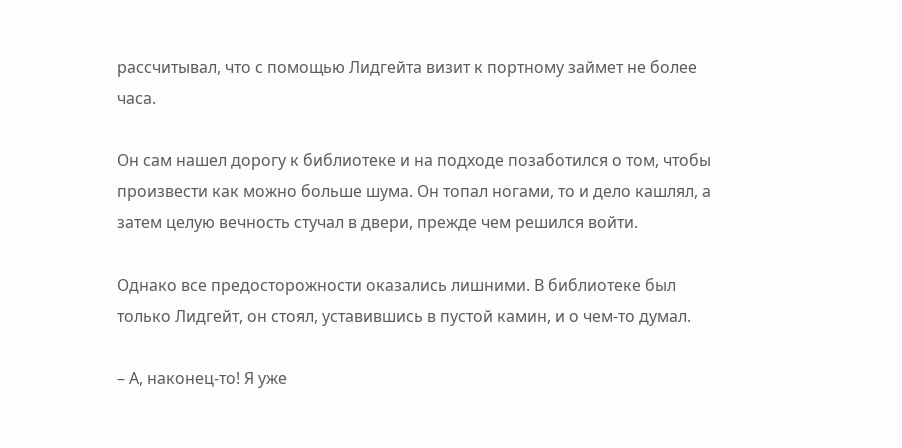рассчитывал, что с помощью Лидгейта визит к портному займет не более часа.

Он сам нашел дорогу к библиотеке и на подходе позаботился о том, чтобы произвести как можно больше шума. Он топал ногами, то и дело кашлял, а затем целую вечность стучал в двери, прежде чем решился войти.

Однако все предосторожности оказались лишними. В библиотеке был только Лидгейт, он стоял, уставившись в пустой камин, и о чем-то думал.

– А, наконец-то! Я уже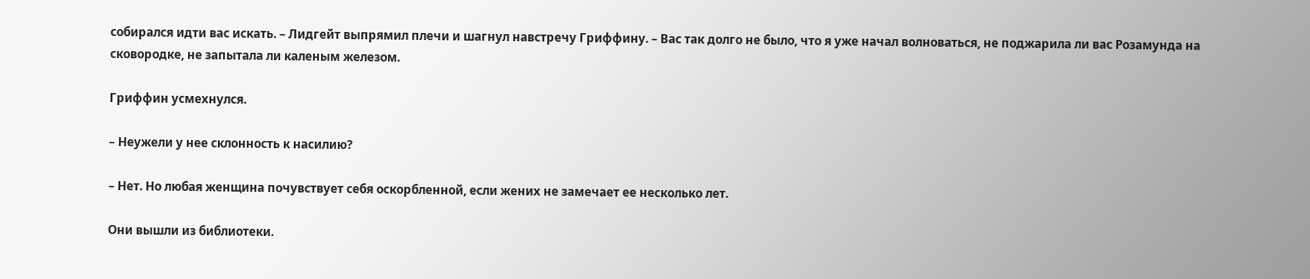собирался идти вас искать. – Лидгейт выпрямил плечи и шагнул навстречу Гриффину. – Вас так долго не было, что я уже начал волноваться, не поджарила ли вас Розамунда на сковородке, не запытала ли каленым железом.

Гриффин усмехнулся.

– Неужели у нее склонность к насилию?

– Нет. Но любая женщина почувствует себя оскорбленной, если жених не замечает ее несколько лет.

Они вышли из библиотеки.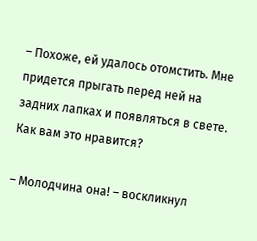– Похоже, ей удалось отомстить. Мне придется прыгать перед ней на задних лапках и появляться в свете. Как вам это нравится?

– Молодчина она! – воскликнул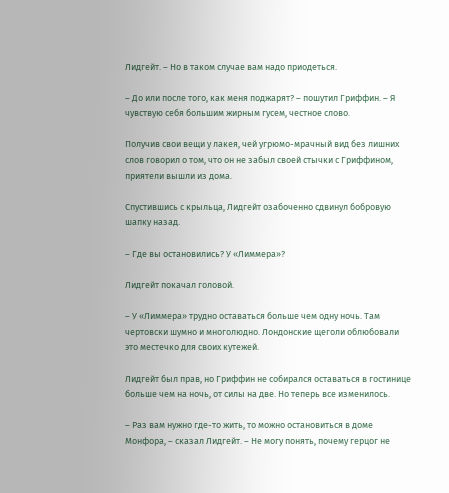Лидгейт. – Но в таком случае вам надо приодеться.

– До или после того, как меня поджарят? – пошутил Гриффин. – Я чувствую себя большим жирным гусем, честное слово.

Получив свои вещи у лакея, чей угрюмо-мрачный вид без лишних слов говорил о том, что он не забыл своей стычки с Гриффином, приятели вышли из дома.

Спустившись с крыльца, Лидгейт озабоченно сдвинул бобровую шапку назад.

– Где вы остановились? У «Лиммера»?

Лидгейт покачал головой.

– У «Лиммера» трудно оставаться больше чем одну ночь. Там чертовски шумно и многолюдно. Лондонские щеголи облюбовали это местечко для своих кутежей.

Лидгейт был прав, но Гриффин не собирался оставаться в гостинице больше чем на ночь, от силы на две. Но теперь все изменилось.

– Раз вам нужно где-то жить, то можно остановиться в доме Монфора, – сказал Лидгейт. – Не могу понять, почему герцог не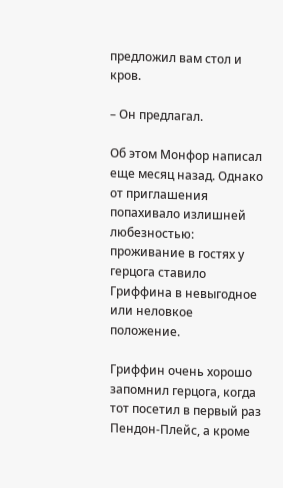предложил вам стол и кров.

– Он предлагал.

Об этом Монфор написал еще месяц назад. Однако от приглашения попахивало излишней любезностью: проживание в гостях у герцога ставило Гриффина в невыгодное или неловкое положение.

Гриффин очень хорошо запомнил герцога, когда тот посетил в первый раз Пендон-Плейс, а кроме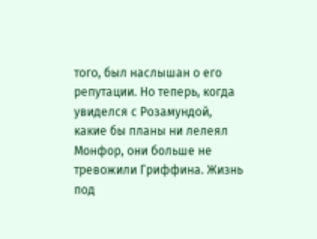того, был наслышан о его репутации. Но теперь, когда увиделся с Розамундой, какие бы планы ни лелеял Монфор, они больше не тревожили Гриффина. Жизнь под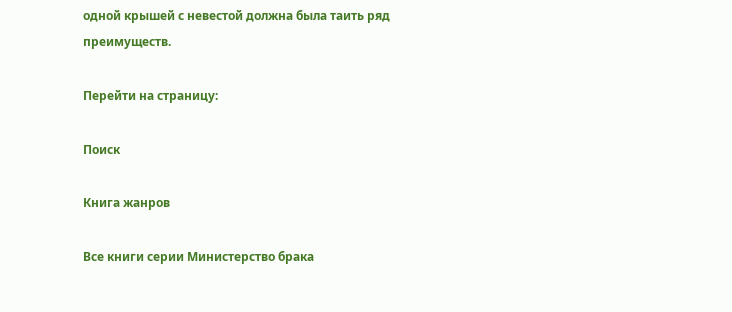одной крышей с невестой должна была таить ряд преимуществ.

Перейти на страницу:

Поиск

Книга жанров

Все книги серии Министерство брака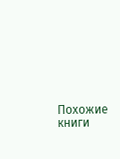Похожие книги